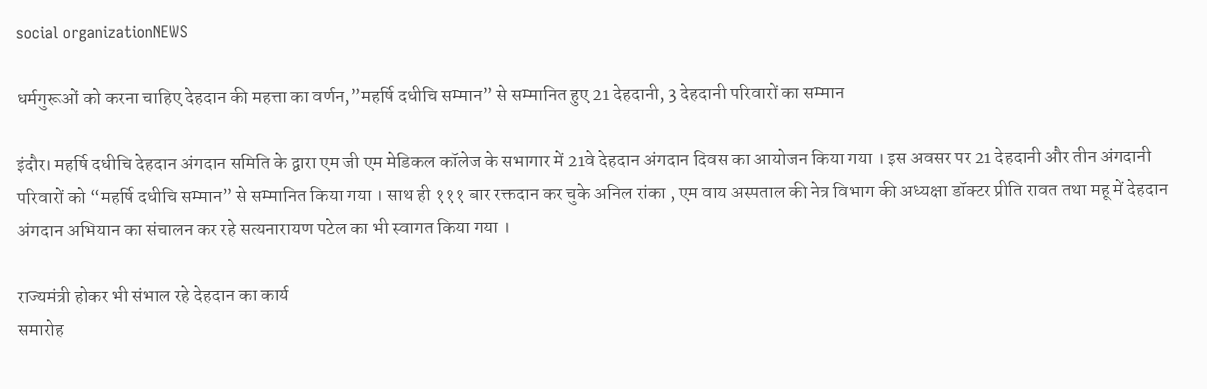social organizationNEWS

धर्मगुरूओं को करना चाहिए देहदान की महत्ता का वर्णन,”महर्षि दधीचि सम्मान” से सम्मानित हुए 21 देहदानी, 3 देहदानी परिवारों का सम्मान

इंदौर। महर्षि दधीचि देहदान अंगदान समिति के द्वारा एम जी एम मेडिकल कॉलेज के सभागार में 21वे देहदान अंगदान दिवस का आयोजन किया गया । इस अवसर पर 21 देहदानी और तीन अंगदानी परिवारों को “महर्षि दधीचि सम्मान” से सम्मानित किया गया । साथ ही १११ बार रक्तदान कर चुके अनिल रांका , एम वाय अस्पताल की नेत्र विभाग की अध्यक्षा डॉक्टर प्रीति रावत तथा महू में देहदान अंगदान अभियान का संचालन कर रहे सत्यनारायण पटेल का भी स्वागत किया गया ।

राज्यमंत्री होकर भी संभाल रहे देहदान का कार्य
समारोह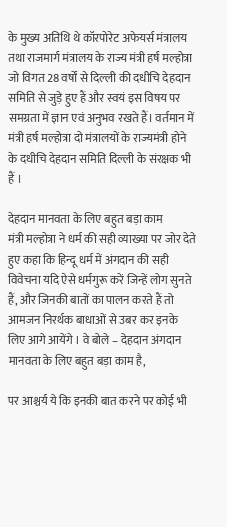के मुख्य अतिथि थे कॉरपोरेट अफेयर्स मंत्रालय तथा राजमार्ग मंत्रालय के राज्य मंत्री हर्ष मल्होत्रा जो विगत 28 वर्षों से दिल्ली की दधीचि देहदान समिति से जुड़े हुए हैं और स्वयं इस विषय पर समग्रता में ज्ञान एवं अनुभव रखते हैं। वर्तमान में मंत्री हर्ष मल्होत्रा दो मंत्रालयों के राज्यमंत्री होने के दधीचि देहदान समिति दिल्ली के संरक्षक भी हैं ।

देहदान मानवता के लिए बहुत बड़ा काम
मंत्री मल्होत्रा ने धर्म की सही व्याख्या पर जोर देते हुए कहा कि हिन्दू धर्म में अंगदान की सही विवेचना यदि ऐसे धर्मगुरू करें जिन्हें लोग सुनते हैं, और जिनकी बातों का पालन करते हैं तो आमजन निरर्थक बाधाओं से उबर कर इनके लिए आगे आयेंगे । वे बोले – देहदान अंगदान मानवता के लिए बहुत बड़ा काम है,

पर आश्चर्य ये कि इनकी बात करने पर कोई भी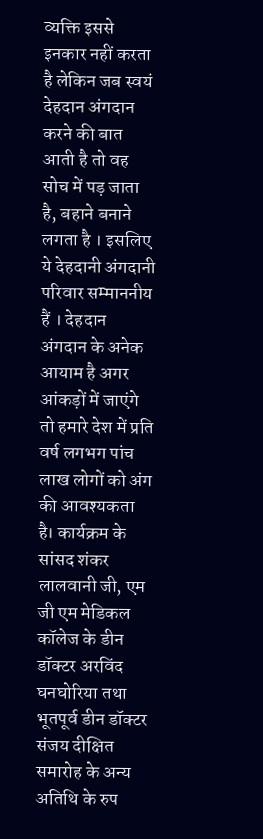व्यक्ति इससे इनकार नहीं करता है लेकिन जब स्वयं देहदान अंगदान करने की बात आती है तो वह सोच में पड़ जाता है, बहाने बनाने लगता है । इसलिए ये देहदानी अंगदानी परिवार सम्माननीय हैं । देहदान अंगदान के अनेक आयाम है अगर आंकड़ों में जाएंगे तो हमारे देश में प्रति वर्ष लगभग पांच लाख लोगों को अंग की आवश्यकता है। कार्यक्रम के सांसद शंकर लालवानी जी, एम जी एम मेडिकल कॉलेज के डीन डॉक्टर अरविंद घनघोरिया तथा भूतपूर्व डीन डॉक्टर संजय दीक्षित समारोह के अन्य अतिथि के रुप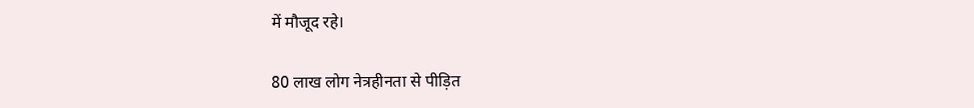में मौजूद रहे।

80 लाख लोग नेत्रहीनता से पीड़ित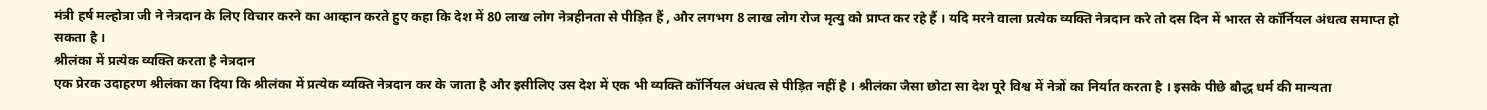मंत्री हर्ष मल्होत्रा जी ने नेत्रदान के लिए विचार करने का आव्हान करते हुए कहा कि देश में 80 लाख लोग नेत्रहीनता से पीड़ित हैं , और लगभग 8 लाख लोग रोज मृत्यु को प्राप्त कर रहे हैं । यदि मरने वाला प्रत्येक व्यक्ति नेत्रदान करे तो दस दिन में भारत से कॉर्नियल अंधत्व समाप्त हो सकता है ।
श्रीलंका में प्रत्येक व्यक्ति करता है नेत्रदान
एक प्रेरक उदाहरण श्रीलंका का दिया कि श्रीलंका में प्रत्येक व्यक्ति नेत्रदान कर के जाता है और इसीलिए उस देश में एक भी व्यक्ति कॉर्नियल अंधत्व से पीड़ित नहीं है । श्रीलंका जैसा छोटा सा देश पूरे विश्व में नेत्रों का निर्यात करता है । इसके पीछे बौद्ध धर्म की मान्यता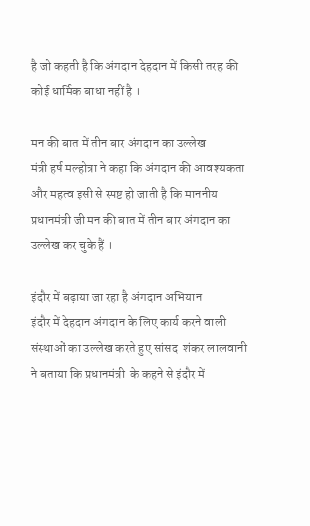है जो कहती है कि अंगदान देहदान में किसी तरह की कोई धार्मिक बाधा नहीं है ।

मन की बात में तीन बार अंगदान का उल्लेख
मंत्री हर्ष मल्होत्रा ने कहा कि अंगदान की आवश्यकता और महत्व इसी से स्पष्ट हो जाती है कि माननीय प्रधानमंत्री जी मन की बात में तीन बार अंगदान का उल्लेख कर चुके हैं ।

इंदौर में बढ़ाया जा रहा है अंगदान अभियान
इंदौर में देहदान अंगदान के लिए कार्य करने वाली संस्थाओं का उल्लेख करते हुए सांसद  शंकर लालवानी ने बताया कि प्रधानमंत्री  के कहने से इंदौर में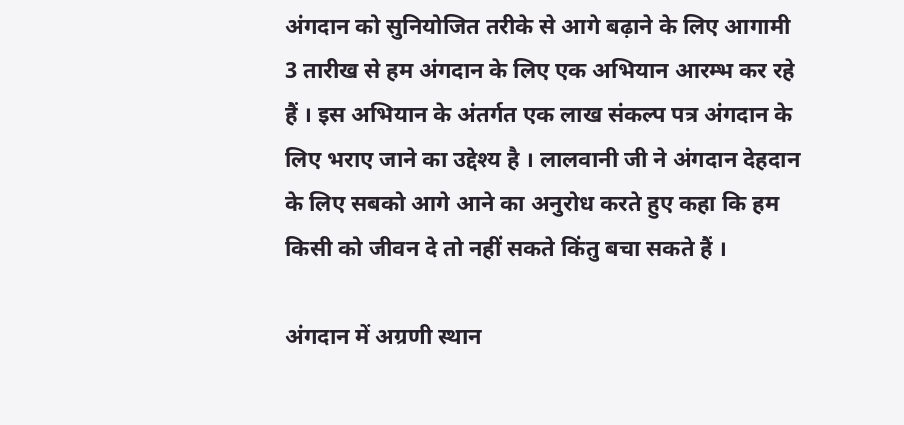अंगदान को सुनियोजित तरीके से आगे बढ़ाने के लिए आगामी 3 तारीख से हम अंगदान के लिए एक अभियान आरम्भ कर रहे हैं । इस अभियान के अंतर्गत एक लाख संकल्प पत्र अंगदान के लिए भराए जाने का उद्देश्य है । लालवानी जी ने अंगदान देहदान के लिए सबको आगे आने का अनुरोध करते हुए कहा कि हम किसी को जीवन दे तो नहीं सकते किंतु बचा सकते हैं ।

अंगदान में अग्रणी स्थान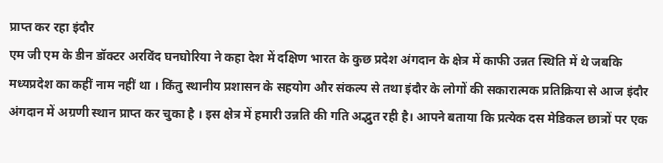प्राप्त कर रहा इंदौर
एम जी एम के डीन डॉक्टर अरविंद घनघोरिया ने कहा देश में दक्षिण भारत के कुछ प्रदेश अंगदान के क्षेत्र में काफी उन्नत स्थिति में थे जबकि मध्यप्रदेश का कहीं नाम नहीं था । किंतु स्थानीय प्रशासन के सहयोग और संकल्प से तथा इंदौर के लोगों की सकारात्मक प्रतिक्रिया से आज इंदौर अंगदान में अग्रणी स्थान प्राप्त कर चुका है । इस क्षेत्र में हमारी उन्नति की गति अद्भुत रही है। आपने बताया कि प्रत्येक दस मेडिकल छात्रों पर एक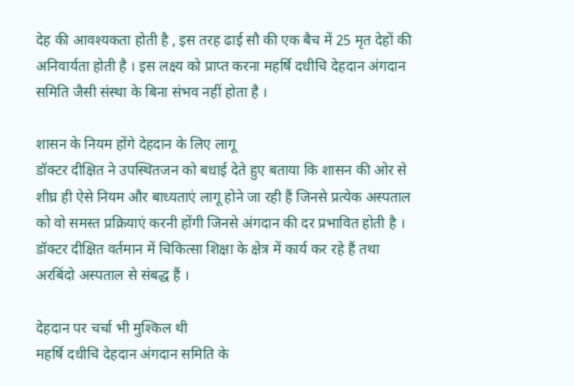देह की आवश्यकता होती है , इस तरह ढाई सौ की एक बैच में 25 मृत देहों की अनिवार्यता होती है । इस लक्ष्य को प्राप्त करना महर्षि दधीचि देहदान अंगदान समिति जैसी संस्था के बिना संभव नहीं होता है ।

शासन के नियम होंगे देहदान के लिए लागू
डॉक्टर दीक्षित ने उपस्थितजन को बधाई देते हुए बताया कि शासन की ओर से शीघ्र ही ऐसे नियम और बाध्यताएं लागू होने जा रही हैं जिनसे प्रत्येक अस्पताल को वो समस्त प्रक्रियाएं करनी होंगी जिनसे अंगदान की दर प्रभावित होती है । डॉक्टर दीक्षित वर्तमान में चिकित्सा शिक्षा के क्षेत्र में कार्य कर रहे हैं तथा अरबिंदो अस्पताल से संबद्ध हैं ।

देहदान पर चर्चा भी मुश्किल थी
महर्षि दधीचि देहदान अंगदान समिति के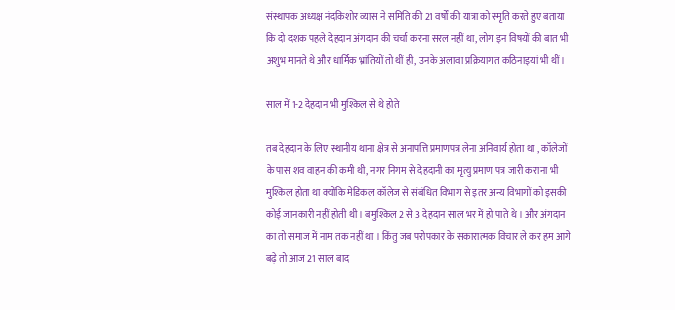संस्थापक अध्यक्ष नंदकिशोर व्यास ने समिति की 21 वर्षों की यात्रा को स्मृति करते हुए बताया कि दो दशक पहले देहदान अंगदान की चर्चा करना सरल नहीं था, लोग इन विषयों की बात भी अशुभ मानते थे और धार्मिक भ्रांतियों तो थीं ही, उनके अलावा प्रक्रियागत कठिनाइयां भी थीं।

साल में 1-2 देहदान भी मुश्किल से थे होते

तब देहदान के लिए स्थानीय थाना क्षेत्र से अनापत्ति प्रमाणपत्र लेना अनिवार्य होता था , कॉलेजों के पास शव वाहन की कमी थी, नगर निगम से देहदानी का मृत्यु प्रमाण पत्र जारी कराना भी मुश्किल होता था क्योंकि मेडिकल कॉलेज से संबंधित विभाग से इतर अन्य विभागों को इसकी कोई जानकारी नहीं होती थी । बमुश्किल 2 से 3 देहदान साल भर में हो पाते थे । और अंगदान का तो समाज में नाम तक नहीं था । किंतु जब परोपकार के सकारात्मक विचार ले कर हम आगे बढ़े तो आज 21 साल बाद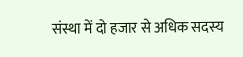संस्था में दो हजार से अधिक सदस्य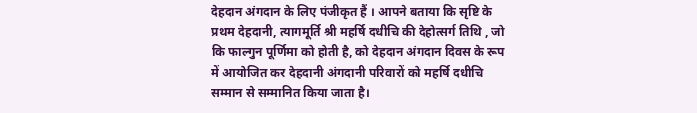देहदान अंगदान के लिए पंजीकृत हैं । आपने बताया कि सृष्टि के प्रथम देहदानी, त्यागमूर्ति श्री महर्षि दधीचि की देहोत्सर्ग तिथि , जो कि फाल्गुन पूर्णिमा को होती है, को देहदान अंगदान दिवस के रूप में आयोजित कर देहदानी अंगदानी परिवारों को महर्षि दधीचि सम्मान से सम्मानित किया जाता है।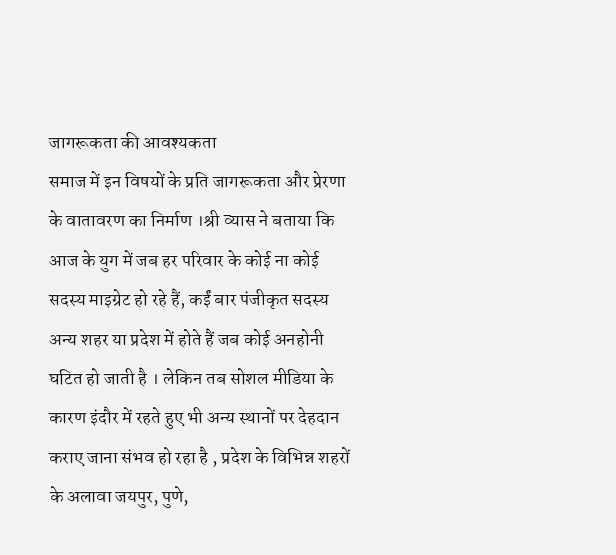जागरूकता की आवश्यकता
समाज में इन विषयों के प्रति जागरूकता और प्रेरणा के वातावरण का निर्माण ।श्री व्यास ने बताया कि आज के युग में जब हर परिवार के कोई ना कोई सदस्य माइग्रेट हो रहे हैं, कईं बार पंजीकृत सदस्य अन्य शहर या प्रदेश में होते हैं जब कोई अनहोनी घटित हो जाती है । लेकिन तब सोशल मीडिया के कारण इंदौर में रहते हुए भी अन्य स्थानों पर देहदान कराए जाना संभव हो रहा है , प्रदेश के विभिन्न शहरों के अलावा जयपुर, पुणे,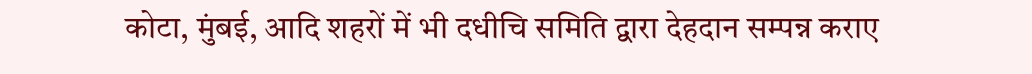कोटा, मुंबई, आदि शहरों में भी दधीचि समिति द्वारा देहदान सम्पन्न कराए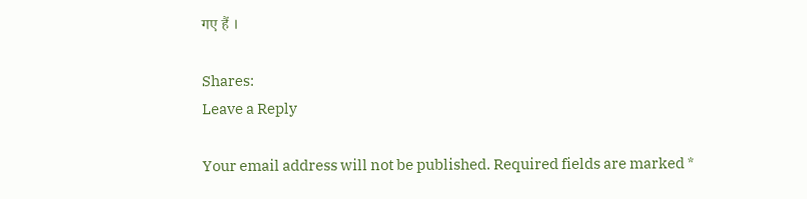गए हैं ।

Shares:
Leave a Reply

Your email address will not be published. Required fields are marked *